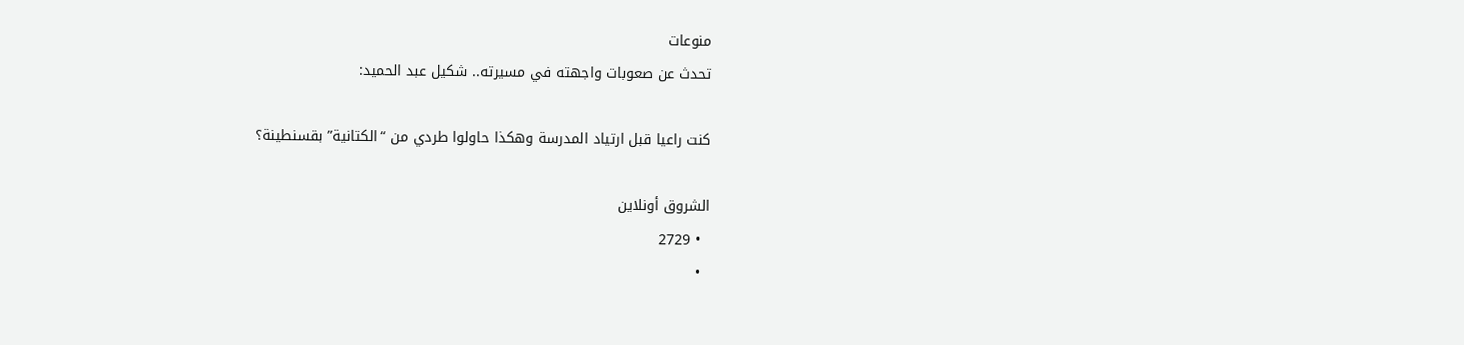منوعات
تحدث عن صعوبات واجهته في مسيرته.. شكيل عبد الحميد:

كنت راعيا قبل ارتياد المدرسة وهكذا حاولوا طردي من “الكتانية” بقسنطينة؟

الشروق أونلاين
  • 2729
  •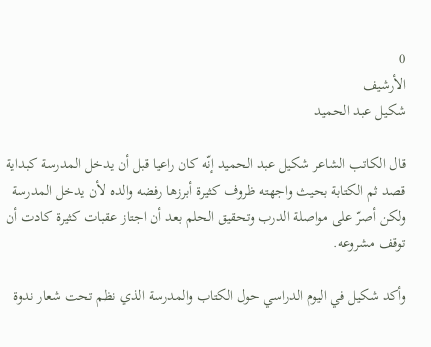0
الأرشيف
شكيل عبد الحميد

قال الكاتب الشاعر شكيل عبد الحميد إنّه كان راعيا قبل أن يدخل المدرسة كبداية قصد ثم الكتابة بحيث واجهته ظروف كثيرة أبرزها رفضه والده لأن يدخل المدرسة ولكن أصرّ على مواصلة الدرب وتحقيق الحلم بعد أن اجتاز عقبات كثيرة كادت أن توقف مشروعه.

وأكد شكيل في اليوم الدراسي حول الكتاب والمدرسة الذي نظم تحت شعار ندوة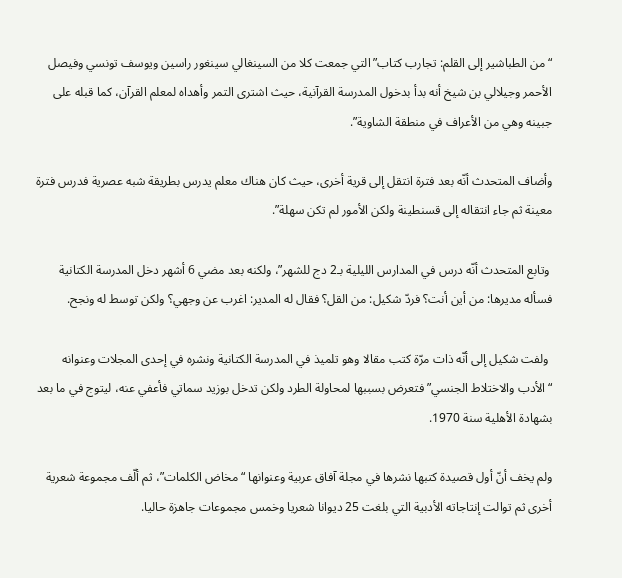“من الطباشير إلى القلم: تجارب كتاب” التي جمعت كلا من السينغالي سينغور راسين ويوسف تونسي وفيصل الأحمر وجيلالي بن شيخ أنه بدأ بدخول المدرسة القرآنية، حيث اشترى التمر وأهداه لمعلم القرآن، كما قبله على جبينه وهي من الأعراف في منطقة الشاوية”.

وأضاف المتحدث أنّه بعد فترة انتقل إلى قرية أخرى، حيث كان هناك معلم يدرس بطريقة شبه عصرية فدرس فترة معينة ثم جاء انتقاله إلى قسنطينة ولكن الأمور لم تكن سهلة”.

 وتابع المتحدث أنّه درس في المدارس الليلية بـ2 دج للشهر”، ولكنه بعد مضي 6 أشهر دخل المدرسة الكتانية فسأله مديرها: من أين أنت؟ فردّ شكيل: من القل؟ فقال له المدير: اغرب عن وجهي؟ ولكن توسط له ونجح.

 ولفت شكيل إلى أنّه ذات مرّة كتب مقالا وهو تلميذ في المدرسة الكتانية ونشره في إحدى المجلات وعنوانه “الأدب والاختلاط الجنسي” فتعرض بسببها لمحاولة الطرد ولكن تدخل بوزيد سماتي فأعفي عنه، ليتوج في ما بعد بشهادة الأهلية سنة 1970.

ولم يخف أنّ أول قصيدة كتبها نشرها في مجلة آفاق عربية وعنوانها “مخاض الكلمات”، ثم ألّف مجموعة شعرية أخرى ثم توالت إنتاجاته الأدبية التي بلغت 25 ديوانا شعريا وخمس مجموعات جاهزة حاليا.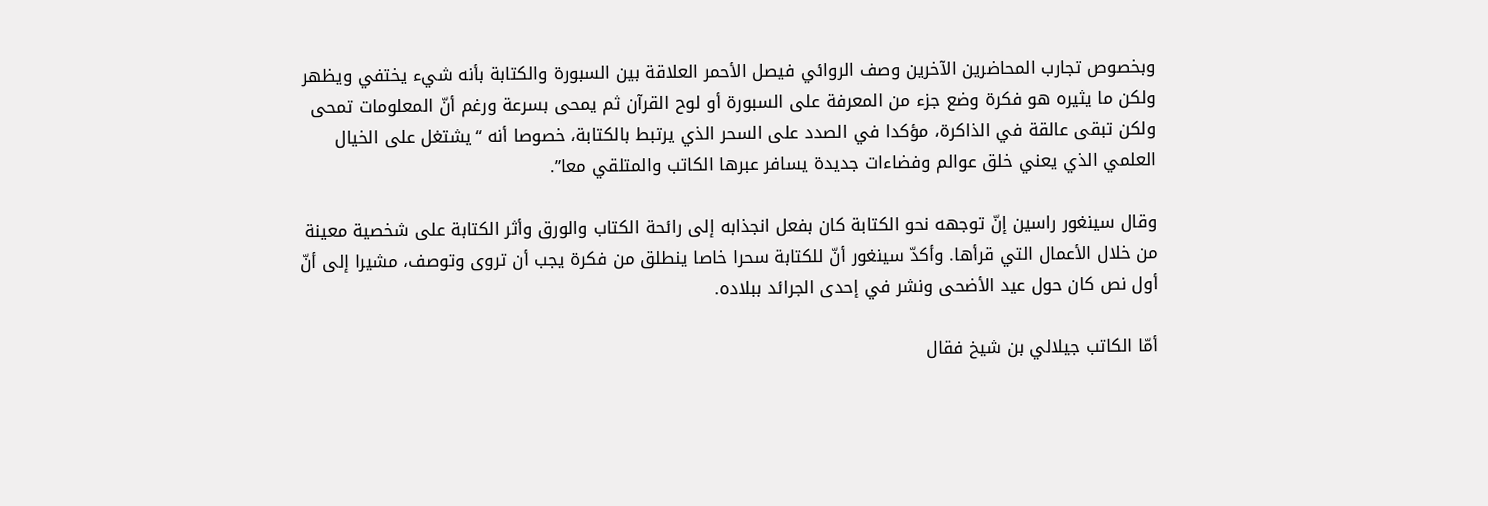وبخصوص تجارب المحاضرين الآخرين وصف الروائي فيصل الأحمر العلاقة بين السبورة والكتابة بأنه شيء يختفي ويظهر ولكن ما يثيره هو فكرة وضع جزء من المعرفة على السبورة أو لوح القرآن ثم يمحى بسرعة ورغم أنّ المعلومات تمحى ولكن تبقى عالقة في الذاكرة، مؤكدا في الصدد على السحر الذي يرتبط بالكتابة، خصوصا أنه “يشتغل على الخيال العلمي الذي يعني خلق عوالم وفضاءات جديدة يسافر عبرها الكاتب والمتلقي معا”.

وقال سينغور راسين إنّ توجهه نحو الكتابة كان بفعل انجذابه إلى رائحة الكتاب والورق وأثر الكتابة على شخصية معينة من خلال الأعمال التي قرأها. وأكدّ سينغور أنّ للكتابة سحرا خاصا ينطلق من فكرة يجب أن تروى وتوصف، مشيرا إلى أنّ أول نص كان حول عيد الأضحى ونشر في إحدى الجرائد ببلاده.

أمّا الكاتب جيلالي بن شيخ فقال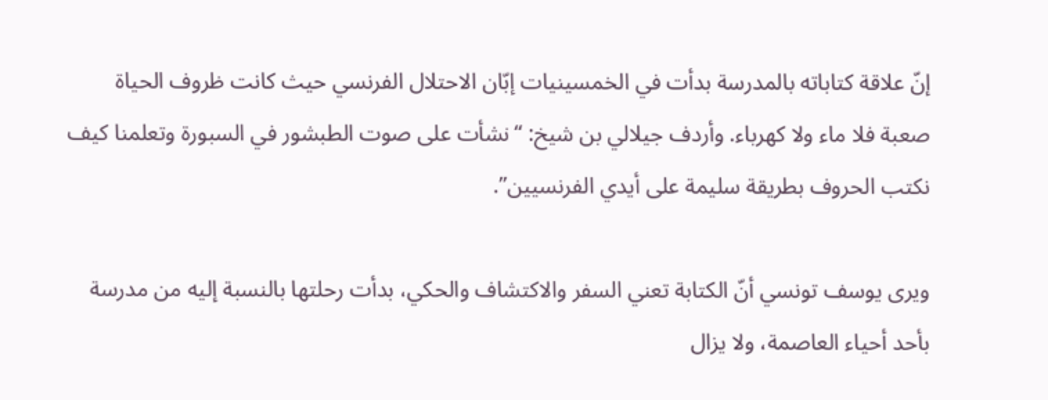إنّ علاقة كتاباته بالمدرسة بدأت في الخمسينيات إبّان الاحتلال الفرنسي حيث كانت ظروف الحياة صعبة فلا ماء ولا كهرباء. وأردف جيلالي بن شيخ: “نشأت على صوت الطبشور في السبورة وتعلمنا كيف نكتب الحروف بطريقة سليمة على أيدي الفرنسيين”.

ويرى يوسف تونسي أنّ الكتابة تعني السفر والاكتشاف والحكي، بدأت رحلتها بالنسبة إليه من مدرسة بأحد أحياء العاصمة، ولا يزال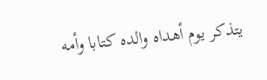يتذكر يوم أهداه والده كتابا وأمه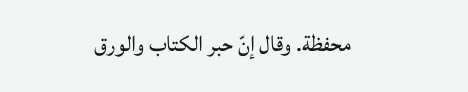محفظة. وقال إنّ حبر الكتاب والورق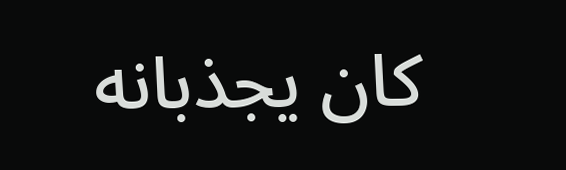كان يجذبانه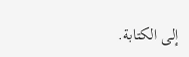إلى الكتابة.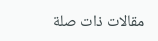مقالات ذات صلة